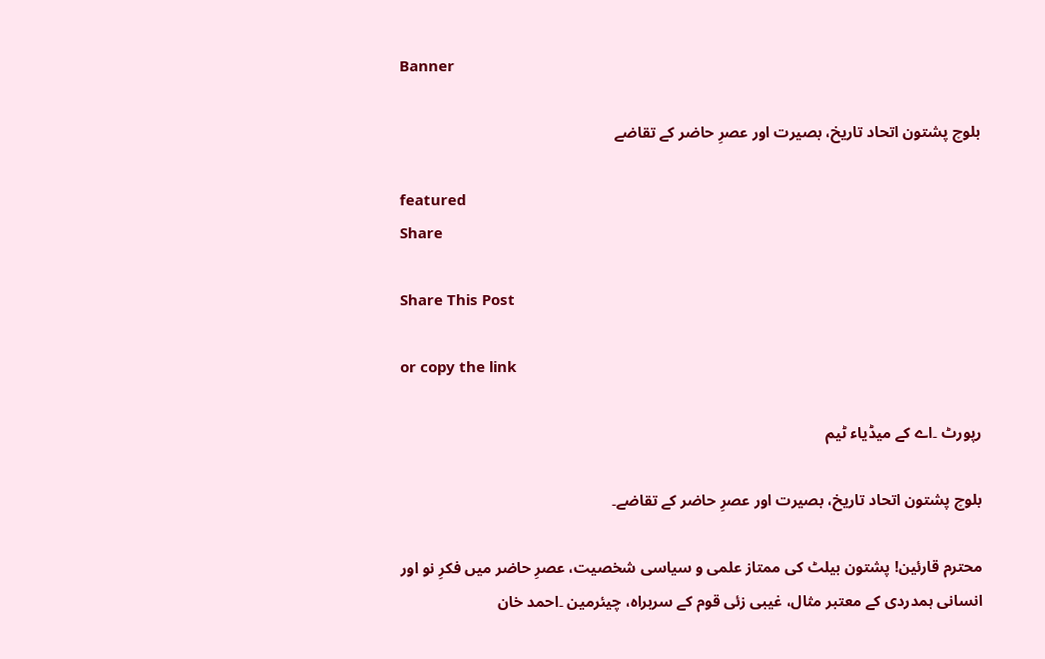Banner

بلوچ پشتون اتحاد تاریخ، بصیرت اور عصرِ حاضر کے تقاضے

featured
Share

Share This Post

or copy the link

رپورٹ ۔اے کے میڈیاء ٹیم

بلوچ پشتون اتحاد تاریخ، بصیرت اور عصرِ حاضر کے تقاضے۔

محترم قارئین! پشتون بیلٹ کی ممتاز علمی و سیاسی شخصیت، عصرِ حاضر میں فکرِ نو اور انسانی ہمدردی کے معتبر مثال، غیبی زئی قوم کے سربراہ، چیئرمین ۔احمد خان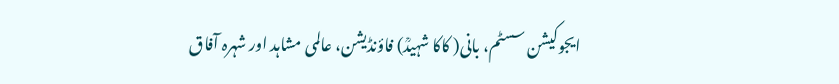ایجوکیشن سسٹم، بانی( کاکا شہیدؒ) فاؤنڈیشن، عالمی مشاہد اور شہرہ آفاق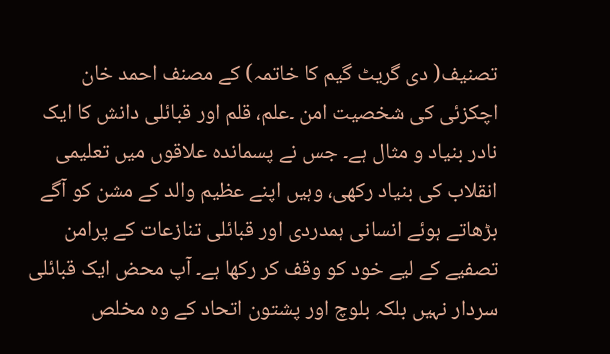تصنیف( دی گریٹ گیم کا خاتمہ) کے مصنف احمد خان اچکزئی کی شخصیت امن ۔علم، قلم اور قبائلی دانش کا ایک نادر بنیاد و مثال ہے۔ جس نے پسماندہ علاقوں میں تعلیمی انقلاب کی بنیاد رکھی، وہیں اپنے عظیم والد کے مشن کو آگے بڑھاتے ہوئے انسانی ہمدردی اور قبائلی تنازعات کے پرامن تصفیے کے لیے خود کو وقف کر رکھا ہے۔ آپ محض ایک قبائلی سردار نہیں بلکہ بلوچ اور پشتون اتحاد کے وہ مخلص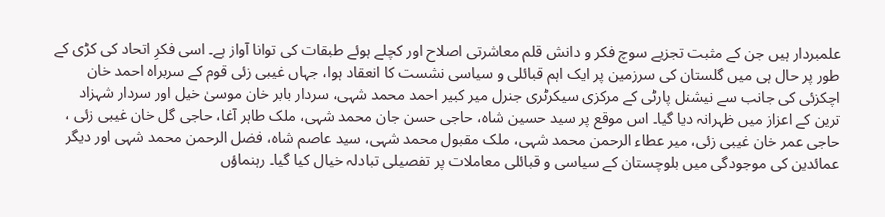علمبردار ہیں جن کے مثبت تجزیے سوچ فکر و دانش قلم معاشرتی اصلاح اور کچلے ہوئے طبقات کی توانا آواز ہے۔ اسی فکرِ اتحاد کی کڑی کے طور پر حال ہی میں گلستان کی سرزمین پر ایک اہم قبائلی و سیاسی نشست کا انعقاد ہوا، جہاں غیبی زئی قوم کے سربراہ احمد خان اچکزئی کی جانب سے نیشنل پارٹی کے مرکزی سیکرٹری جنرل میر کبیر احمد محمد شہی، سردار بابر خان موسیٰ خیل اور سردار شہزاد ترین کے اعزاز میں ظہرانہ دیا گیا۔ اس موقع پر سید حسین شاہ، حاجی حسن جان محمد شہی، ملک طاہر آغا، حاجی گل خان غیبی زئی ، حاجی عمر خان غیبی زئی، میر عطاء الرحمن محمد شہی، ملک مقبول محمد شہی، سید عاصم شاہ، فضل الرحمن محمد شہی اور دیگر عمائدین کی موجودگی میں بلوچستان کے سیاسی و قبائلی معاملات پر تفصیلی تبادلہ خیال کیا گیا۔ رہنماؤں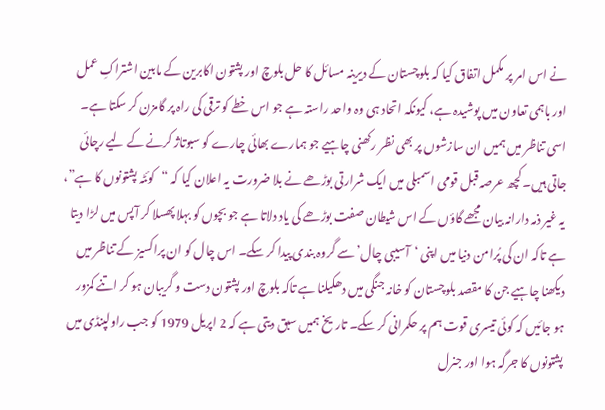نے اس امر پر مکمل اتفاق کیا کہ بلوچستان کے دیرینہ مسائل کا حل بلوچ اور پشتون اکابرین کے مابین اشتراکِ عمل اور باہمی تعاون میں پوشیدہ ہے، کیونکہ اتحاد ہی وہ واحد راستہ ہے جو اس خطے کو ترقی کی راہ پر گامزن کر سکتا ہے۔ اسی تناظر میں ہمیں ان سازشوں پر بھی نظر رکھنی چاہیے جو ہمارے بھائی چارے کو سبوتاژ کرنے کے لیے رچائی جاتی ہیں۔ کچھ عرصہ قبل قومی اسمبلی میں ایک شرارتی بوڑھے نے بلا ضرورت یہ اعلان کیا کہ “کوئٹہ پشتونوں کا ہے”، یہ غیر ذمہ دارانہ بیان مجھے گاؤں کے اس شیطان صفت بوڑھے کی یاد دلاتا ہے جو بچوں کو بہلا پھسلا کر آپس میں لڑا دیتا ہے تاکہ ان کی پُرامن دنیا میں اپنی ‘آسیبی چال’ سے گروہ بندی پیدا کر سکے۔ اس چال کو ان پراکسیز کے تناظر میں دیکھنا چاہیے جن کا مقصد بلوچستان کو خانہ جنگی میں دھکیلنا ہے تاکہ بلوچ اور پشتون دست و گریبان ہو کر اتنے کمزور ہو جائیں کہ کوئی تیسری قوت ہم پر حکمرانی کر سکے۔ تاریخ ہمیں سبق دیتی ہے کہ 2 اپریل 1979 کو جب راولپنڈی میں پشتونوں کا جرگہ ہوا اور جنرل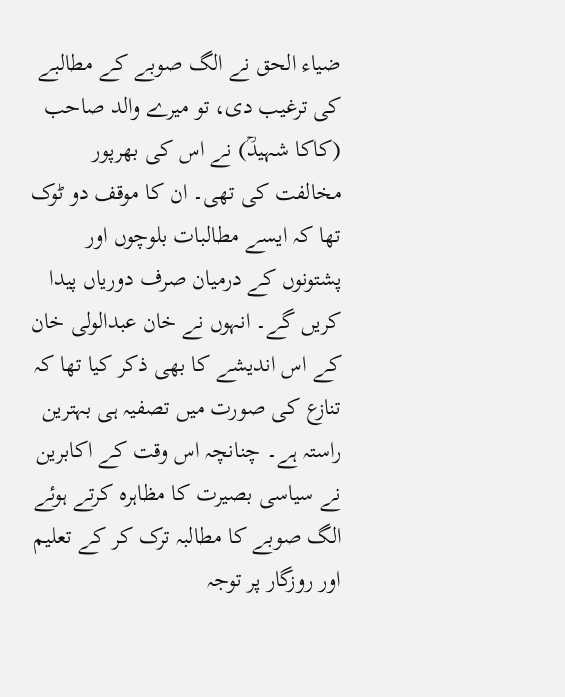ضیاء الحق نے الگ صوبے کے مطالبے کی ترغیب دی، تو میرے والد صاحب (کاکا شہیدؒ) نے اس کی بھرپور مخالفت کی تھی۔ ان کا موقف دو ٹوک تھا کہ ایسے مطالبات بلوچوں اور پشتونوں کے درمیان صرف دوریاں پیدا کریں گے۔ انہوں نے خان عبدالولی خان کے اس اندیشے کا بھی ذکر کیا تھا کہ تنازع کی صورت میں تصفیہ ہی بہترین راستہ ہے۔ چنانچہ اس وقت کے اکابرین نے سیاسی بصیرت کا مظاہرہ کرتے ہوئے الگ صوبے کا مطالبہ ترک کر کے تعلیم اور روزگار پر توجہ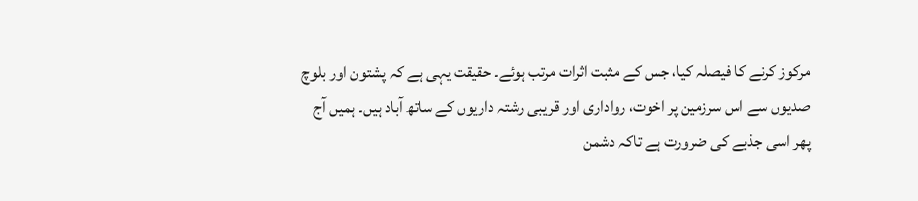مرکوز کرنے کا فیصلہ کیا، جس کے مثبت اثرات مرتب ہوئے۔ حقیقت یہی ہے کہ پشتون اور بلوچ صدیوں سے اس سرزمین پر اخوت، رواداری اور قریبی رشتہ داریوں کے ساتھ آباد ہیں۔ ہمیں آج پھر اسی جذبے کی ضرورت ہے تاکہ دشمن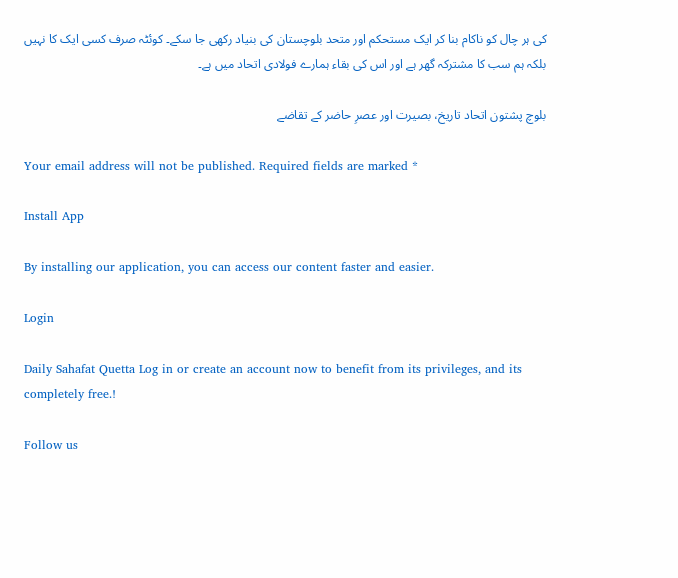کی ہر چال کو ناکام بنا کر ایک مستحکم اور متحد بلوچستان کی بنیاد رکھی جا سکے۔ کوئٹہ صرف کسی ایک کا نہیں بلکہ ہم سب کا مشترکہ گھر ہے اور اس کی بقاء ہمارے فولادی اتحاد میں ہے۔

بلوچ پشتون اتحاد تاریخ، بصیرت اور عصرِ حاضر کے تقاضے

Your email address will not be published. Required fields are marked *

Install App

By installing our application, you can access our content faster and easier.

Login

Daily Sahafat Quetta Log in or create an account now to benefit from its privileges, and its completely free.!

Follow us